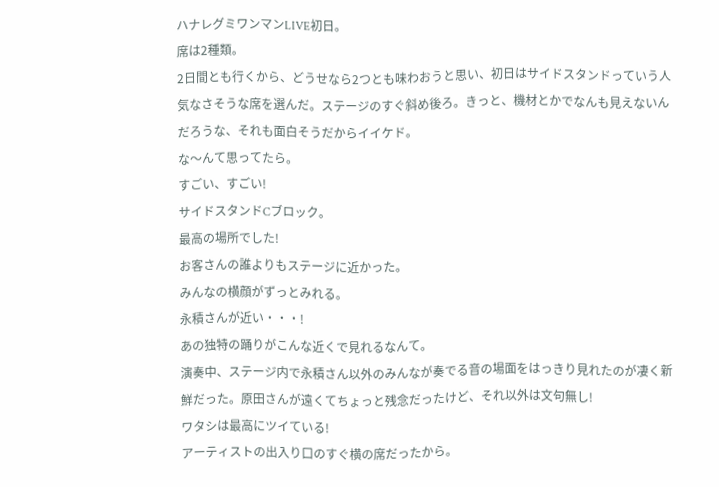ハナレグミワンマンLIVE初日。
席は2種類。
2日間とも行くから、どうせなら2つとも味わおうと思い、初日はサイドスタンドっていう人気なさそうな席を選んだ。ステージのすぐ斜め後ろ。きっと、機材とかでなんも見えないんだろうな、それも面白そうだからイイケド。
な〜んて思ってたら。
すごい、すごい!
サイドスタンドCブロック。
最高の場所でした!
お客さんの誰よりもステージに近かった。
みんなの横顔がずっとみれる。
永積さんが近い・・・!
あの独特の踊りがこんな近くで見れるなんて。
演奏中、ステージ内で永積さん以外のみんなが奏でる音の場面をはっきり見れたのが凄く新鮮だった。原田さんが遠くてちょっと残念だったけど、それ以外は文句無し!
ワタシは最高にツイている!
アーティストの出入り口のすぐ横の席だったから。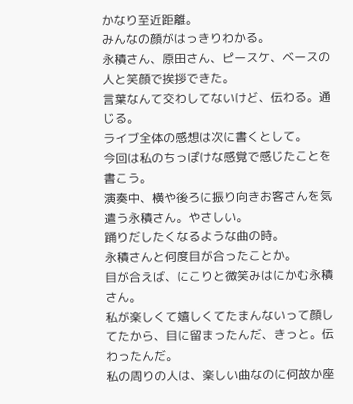かなり至近距離。
みんなの顔がはっきりわかる。
永積さん、原田さん、ピースケ、ベースの人と笑顔で挨拶できた。
言葉なんて交わしてないけど、伝わる。通じる。
ライブ全体の感想は次に書くとして。
今回は私のちっぽけな感覚で感じたことを書こう。
演奏中、横や後ろに振り向きお客さんを気遣う永積さん。やさしい。
踊りだしたくなるような曲の時。
永積さんと何度目が合ったことか。
目が合えば、にこりと微笑みはにかむ永積さん。
私が楽しくて嬉しくてたまんないって顔してたから、目に留まったんだ、きっと。伝わったんだ。
私の周りの人は、楽しい曲なのに何故か座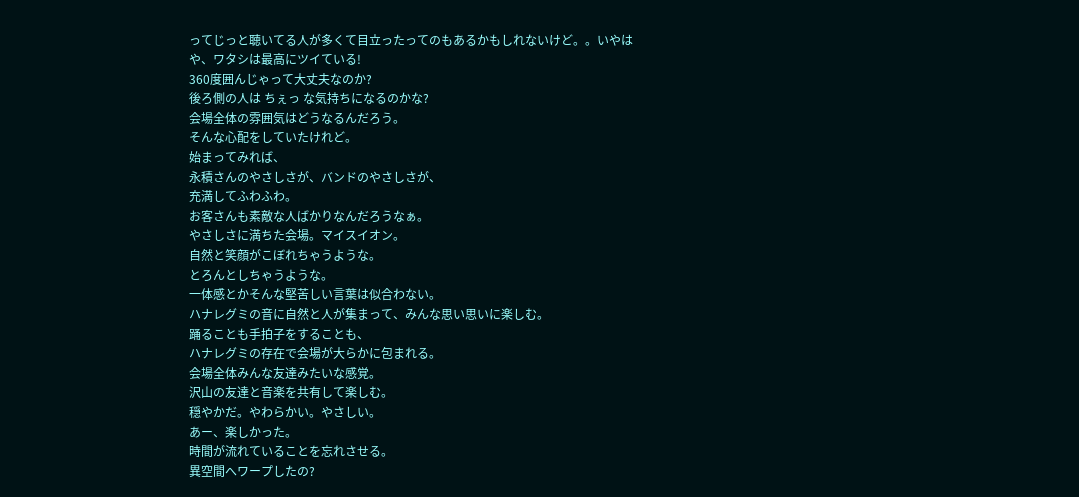ってじっと聴いてる人が多くて目立ったってのもあるかもしれないけど。。いやはや、ワタシは最高にツイている!
360度囲んじゃって大丈夫なのか?
後ろ側の人は ちぇっ な気持ちになるのかな?
会場全体の雰囲気はどうなるんだろう。
そんな心配をしていたけれど。
始まってみれば、
永積さんのやさしさが、バンドのやさしさが、
充満してふわふわ。
お客さんも素敵な人ばかりなんだろうなぁ。
やさしさに満ちた会場。マイスイオン。
自然と笑顔がこぼれちゃうような。
とろんとしちゃうような。
一体感とかそんな堅苦しい言葉は似合わない。
ハナレグミの音に自然と人が集まって、みんな思い思いに楽しむ。
踊ることも手拍子をすることも、
ハナレグミの存在で会場が大らかに包まれる。
会場全体みんな友達みたいな感覚。
沢山の友達と音楽を共有して楽しむ。
穏やかだ。やわらかい。やさしい。
あー、楽しかった。
時間が流れていることを忘れさせる。
異空間へワープしたの?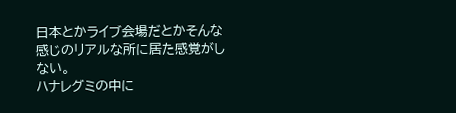日本とかライブ会場だとかそんな感じのリアルな所に居た感覚がしない。
ハナレグミの中に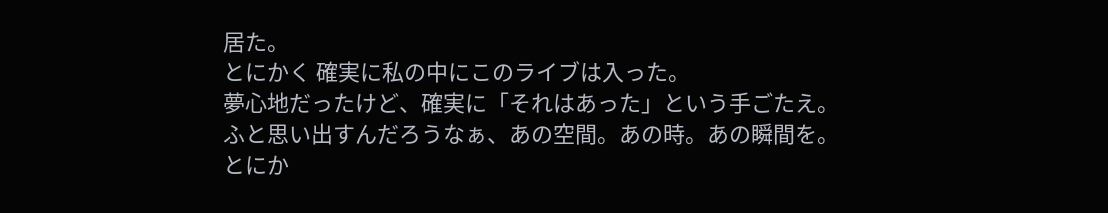居た。
とにかく 確実に私の中にこのライブは入った。
夢心地だったけど、確実に「それはあった」という手ごたえ。
ふと思い出すんだろうなぁ、あの空間。あの時。あの瞬間を。
とにか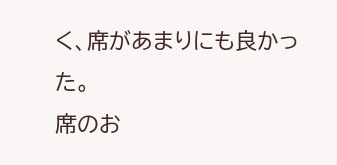く、席があまりにも良かった。
席のお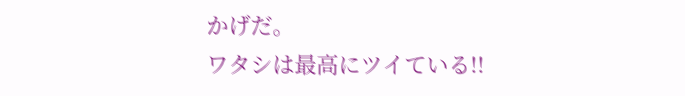かげだ。
ワタシは最高にツイている!!